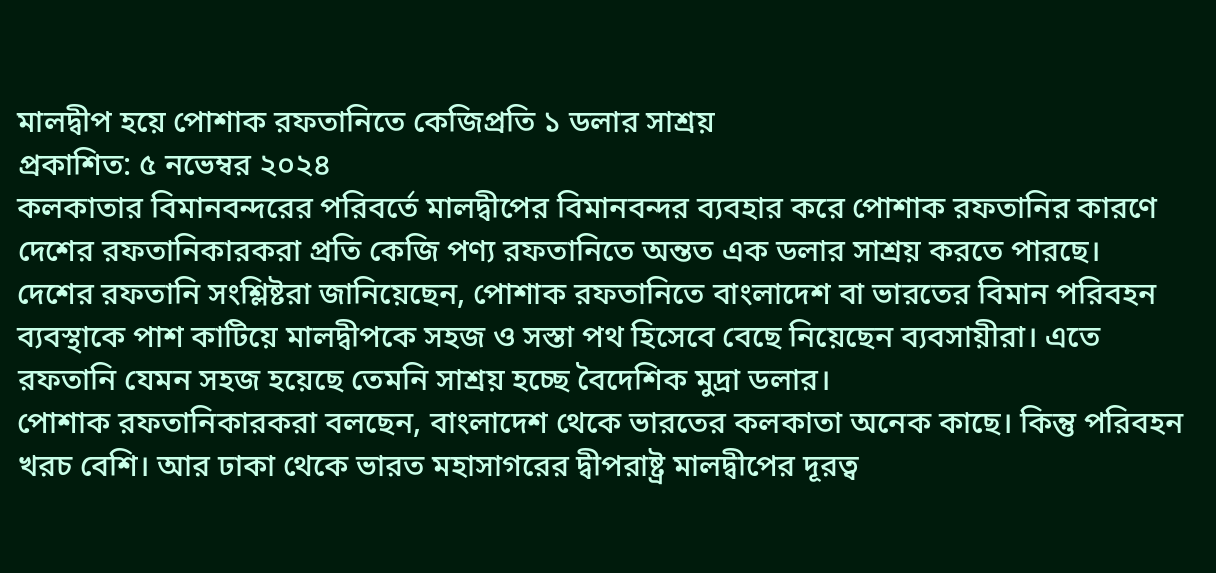মালদ্বীপ হয়ে পোশাক রফতানিতে কেজিপ্রতি ১ ডলার সাশ্রয়
প্রকাশিত: ৫ নভেম্বর ২০২৪
কলকাতার বিমানবন্দরের পরিবর্তে মালদ্বীপের বিমানবন্দর ব্যবহার করে পোশাক রফতানির কারণে দেশের রফতানিকারকরা প্রতি কেজি পণ্য রফতানিতে অন্তত এক ডলার সাশ্রয় করতে পারছে। দেশের রফতানি সংশ্লিষ্টরা জানিয়েছেন, পোশাক রফতানিতে বাংলাদেশ বা ভারতের বিমান পরিবহন ব্যবস্থাকে পাশ কাটিয়ে মালদ্বীপকে সহজ ও সস্তা পথ হিসেবে বেছে নিয়েছেন ব্যবসায়ীরা। এতে রফতানি যেমন সহজ হয়েছে তেমনি সাশ্রয় হচ্ছে বৈদেশিক মুদ্রা ডলার।
পোশাক রফতানিকারকরা বলছেন, বাংলাদেশ থেকে ভারতের কলকাতা অনেক কাছে। কিন্তু পরিবহন খরচ বেশি। আর ঢাকা থেকে ভারত মহাসাগরের দ্বীপরাষ্ট্র মালদ্বীপের দূরত্ব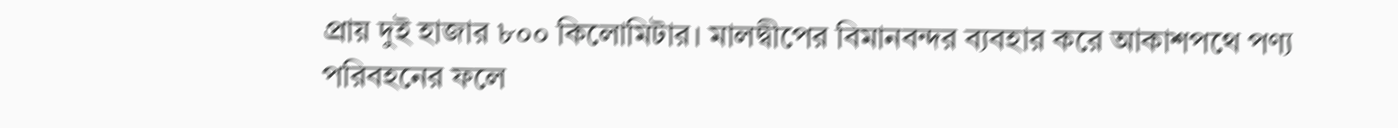প্রায় দুই হাজার ৮০০ কিলোমিটার। মালদ্বীপের বিমানবন্দর ব্যবহার করে আকাশপথে পণ্য পরিবহনের ফলে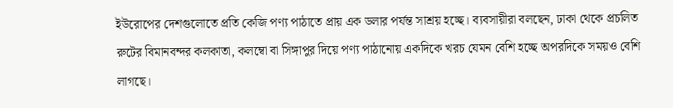ইউরোপের দেশগুলোতে প্রতি কেজি পণ্য পাঠাতে প্রায় এক ডলার পর্যন্ত সাশ্রয় হচ্ছে। ব্যবসায়ীরা বলছেন, ঢাকা থেকে প্রচলিত রুটের বিমানবন্দর কলকাতা, কলম্বো বা সিঙ্গাপুর দিয়ে পণ্য পাঠানোয় একদিকে খরচ যেমন বেশি হচ্ছে অপরদিকে সময়ও বেশি লাগছে।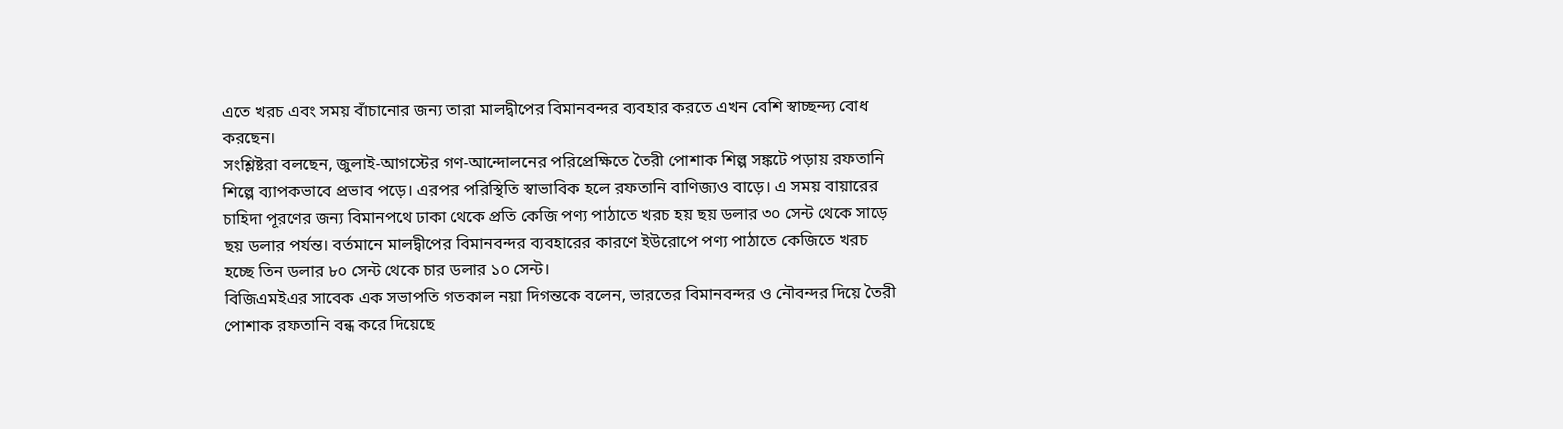এতে খরচ এবং সময় বাঁচানোর জন্য তারা মালদ্বীপের বিমানবন্দর ব্যবহার করতে এখন বেশি স্বাচ্ছন্দ্য বোধ করছেন।
সংশ্লিষ্টরা বলছেন, জুলাই-আগস্টের গণ-আন্দোলনের পরিপ্রেক্ষিতে তৈরী পোশাক শিল্প সঙ্কটে পড়ায় রফতানি শিল্পে ব্যাপকভাবে প্রভাব পড়ে। এরপর পরিস্থিতি স্বাভাবিক হলে রফতানি বাণিজ্যও বাড়ে। এ সময় বায়ারের চাহিদা পূরণের জন্য বিমানপথে ঢাকা থেকে প্রতি কেজি পণ্য পাঠাতে খরচ হয় ছয় ডলার ৩০ সেন্ট থেকে সাড়ে ছয় ডলার পর্যন্ত। বর্তমানে মালদ্বীপের বিমানবন্দর ব্যবহারের কারণে ইউরোপে পণ্য পাঠাতে কেজিতে খরচ হচ্ছে তিন ডলার ৮০ সেন্ট থেকে চার ডলার ১০ সেন্ট।
বিজিএমইএর সাবেক এক সভাপতি গতকাল নয়া দিগন্তকে বলেন, ভারতের বিমানবন্দর ও নৌবন্দর দিয়ে তৈরী পোশাক রফতানি বন্ধ করে দিয়েছে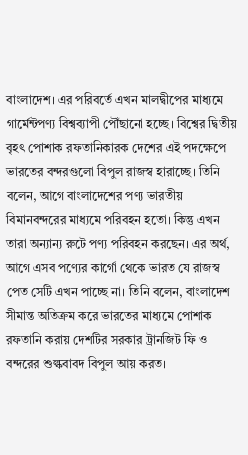বাংলাদেশ। এর পরিবর্তে এখন মালদ্বীপের মাধ্যমে গার্মেন্টপণ্য বিশ্বব্যাপী পৌঁছানো হচ্ছে। বিশ্বের দ্বিতীয় বৃহৎ পোশাক রফতানিকারক দেশের এই পদক্ষেপে ভারতের বন্দরগুলো বিপুল রাজস্ব হারাচ্ছে। তিনি বলেন, আগে বাংলাদেশের পণ্য ভারতীয় বিমানবন্দরের মাধ্যমে পরিবহন হতো। কিন্তু এখন তারা অন্যান্য রুটে পণ্য পরিবহন করছেন। এর অর্থ, আগে এসব পণ্যের কার্গো থেকে ভারত যে রাজস্ব পেত সেটি এখন পাচ্ছে না। তিনি বলেন, বাংলাদেশ সীমান্ত অতিক্রম করে ভারতের মাধ্যমে পোশাক রফতানি করায় দেশটির সরকার ট্রানজিট ফি ও বন্দরের শুল্কবাবদ বিপুল আয় করত।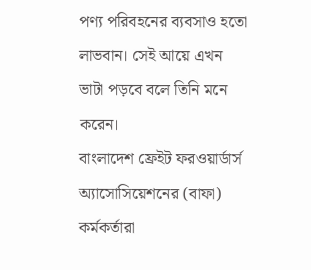পণ্য পরিবহনের ব্যবসাও হতো লাভবান। সেই আয়ে এখন ভাটা পড়বে বলে তিনি মনে করেন।
বাংলাদেশ ফ্রেইট ফরওয়ার্ডার্স অ্যাসোসিয়েশনের (বাফা) কর্মকর্তারা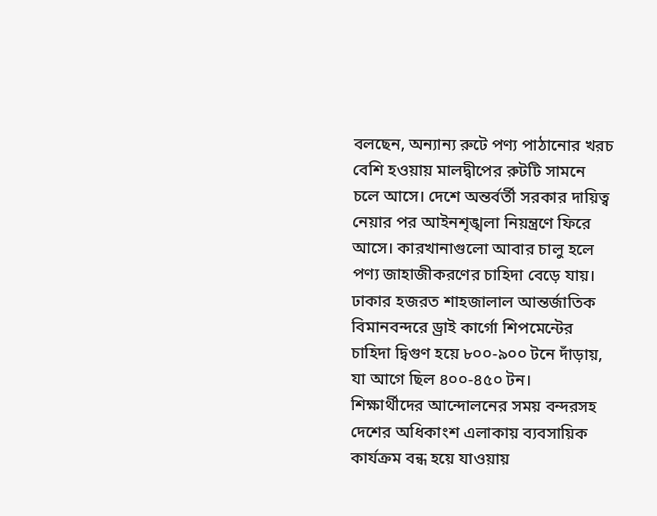বলছেন, অন্যান্য রুটে পণ্য পাঠানোর খরচ বেশি হওয়ায় মালদ্বীপের রুটটি সামনে চলে আসে। দেশে অন্তর্বর্তী সরকার দায়িত্ব নেয়ার পর আইনশৃঙ্খলা নিয়ন্ত্রণে ফিরে আসে। কারখানাগুলো আবার চালু হলে পণ্য জাহাজীকরণের চাহিদা বেড়ে যায়। ঢাকার হজরত শাহজালাল আন্তর্জাতিক বিমানবন্দরে ড্রাই কার্গো শিপমেন্টের চাহিদা দ্বিগুণ হয়ে ৮০০-৯০০ টনে দাঁড়ায়, যা আগে ছিল ৪০০-৪৫০ টন।
শিক্ষার্থীদের আন্দোলনের সময় বন্দরসহ দেশের অধিকাংশ এলাকায় ব্যবসায়িক কার্যক্রম বন্ধ হয়ে যাওয়ায়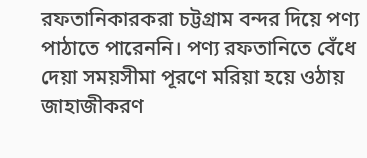রফতানিকারকরা চট্টগ্রাম বন্দর দিয়ে পণ্য পাঠাতে পারেননি। পণ্য রফতানিতে বেঁধে দেয়া সময়সীমা পূরণে মরিয়া হয়ে ওঠায় জাহাজীকরণ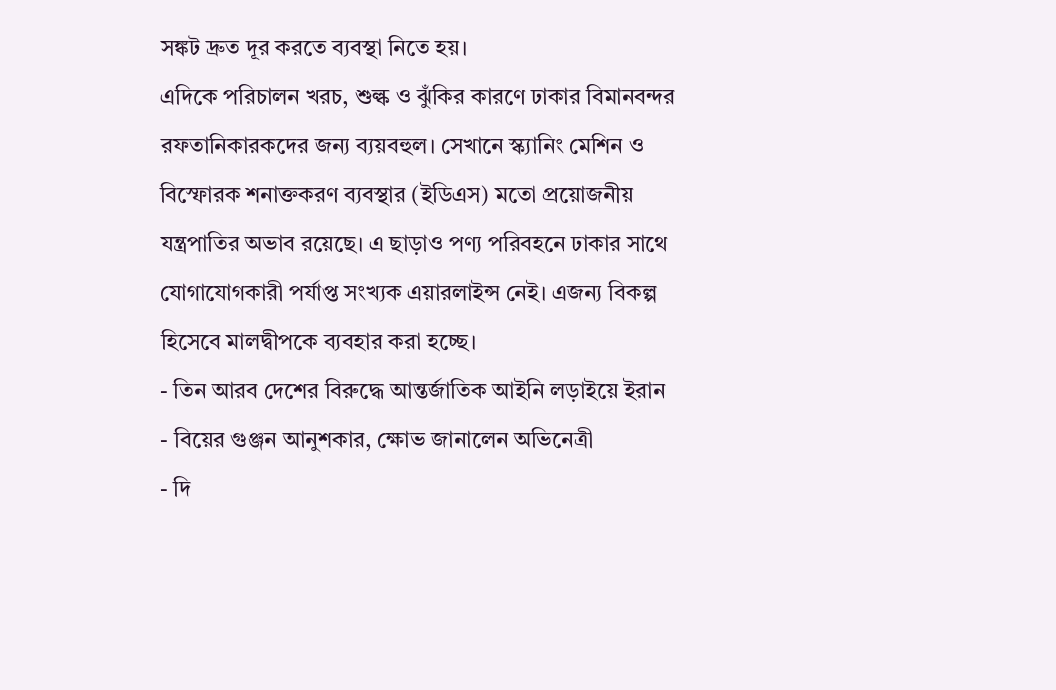সঙ্কট দ্রুত দূর করতে ব্যবস্থা নিতে হয়।
এদিকে পরিচালন খরচ, শুল্ক ও ঝুঁকির কারণে ঢাকার বিমানবন্দর রফতানিকারকদের জন্য ব্যয়বহুল। সেখানে স্ক্যানিং মেশিন ও বিস্ফোরক শনাক্তকরণ ব্যবস্থার (ইডিএস) মতো প্রয়োজনীয় যন্ত্রপাতির অভাব রয়েছে। এ ছাড়াও পণ্য পরিবহনে ঢাকার সাথে যোগাযোগকারী পর্যাপ্ত সংখ্যক এয়ারলাইন্স নেই। এজন্য বিকল্প হিসেবে মালদ্বীপকে ব্যবহার করা হচ্ছে।
- তিন আরব দেশের বিরুদ্ধে আন্তর্জাতিক আইনি লড়াইয়ে ইরান
- বিয়ের গুঞ্জন আনুশকার, ক্ষোভ জানালেন অভিনেত্রী
- দি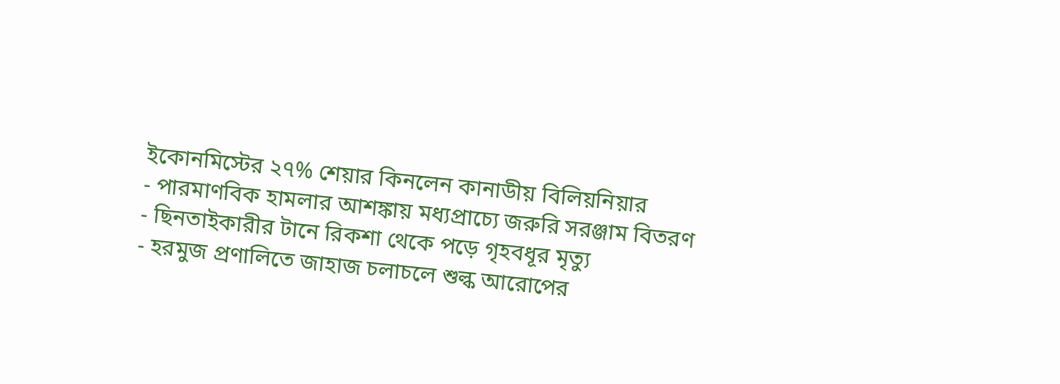ইকোনমিস্টের ২৭% শেয়ার কিনলেন কানাডীয় বিলিয়নিয়ার
- পারমাণবিক হামলার আশঙ্কায় মধ্যপ্রাচ্যে জরুরি সরঞ্জাম বিতরণ
- ছিনতাইকারীর টানে রিকশা থেকে পড়ে গৃহবধূর মৃত্যু
- হরমুজ প্রণালিতে জাহাজ চলাচলে শুল্ক আরোপের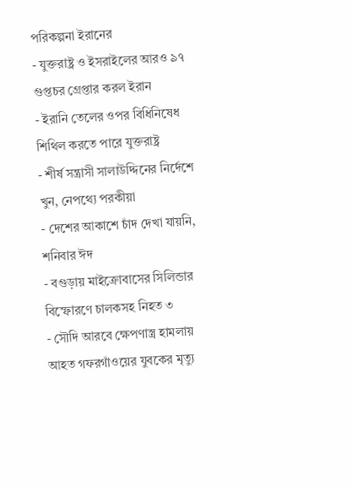পরিকল্পনা ইরানের
- যুক্তরাষ্ট্র ও ইসরাইলের আরও ৯৭ গুপ্তচর গ্রেপ্তার করল ইরান
- ইরানি তেলের ওপর বিধিনিষেধ শিথিল করতে পারে যুক্তরাষ্ট্র
- শীর্ষ সন্ত্রাসী সালাউদ্দিনের নির্দেশে খুন, নেপথ্যে পরকীয়া
- দেশের আকাশে চাঁদ দেখা যায়নি, শনিবার ঈদ
- বগুড়ায় মাইক্রোবাসের সিলিন্ডার বিস্ফোরণে চালকসহ নিহত ৩
- সৌদি আরবে ক্ষেপণাস্ত্র হামলায় আহত গফরগাঁওয়ের যুবকের মৃত্যু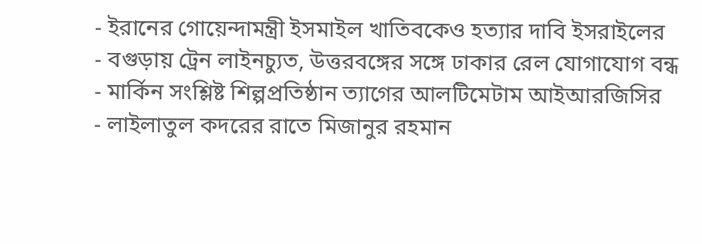- ইরানের গোয়েন্দামন্ত্রী ইসমাইল খাতিবকেও হত্যার দাবি ইসরাইলের
- বগুড়ায় ট্রেন লাইনচ্যুত, উত্তরবঙ্গের সঙ্গে ঢাকার রেল যোগাযোগ বন্ধ
- মার্কিন সংশ্লিষ্ট শিল্পপ্রতিষ্ঠান ত্যাগের আলটিমেটাম আইআরজিসির
- লাইলাতুল কদরের রাতে মিজানুর রহমান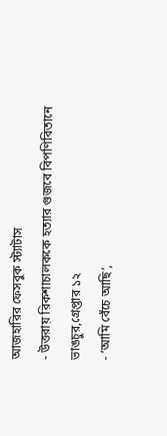আজহারির ফেসবুক স্ট্যাটাস
- উত্তরায় রিকশাচালককে হত্যার গুজবে বিপণিবিতানে ভাঙচুর,গ্রেপ্তার ১২
- ‘আমি বেঁচে আছি’,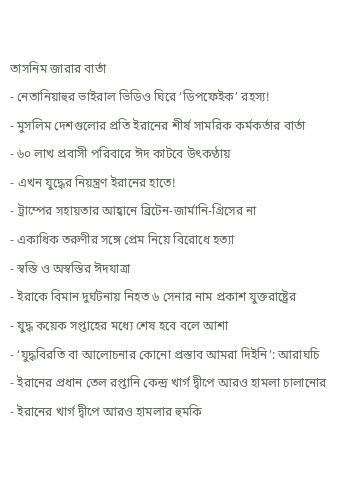তাসনিম জারার বার্তা
- নেতানিয়াহুর ভাইরাল ভিডিও ঘিরে ‘ডিপফেইক’ রহস্য!
- মুসলিম দেশগুলোর প্রতি ইরানের শীর্ষ সামরিক কর্মকর্তার বার্তা
- ৬০ লাখ প্রবাসী পরিবারে ঈদ কাটবে উৎকণ্ঠায়
- এখন যুদ্ধের নিয়ন্ত্রণ ইরানের হাতে!
- ট্রাম্পের সহায়তার আহ্বানে ব্রিটেন-জার্মানি-গ্রিসের না
- একাধিক তরুণীর সঙ্গে প্রেম নিয়ে বিরোধে হত্যা
- স্বস্তি ও অস্বস্তির ঈদযাত্রা
- ইরাকে বিমান দুর্ঘটনায় নিহত ৬ সেনার নাম প্রকাশ যুক্তরাষ্ট্রের
- যুদ্ধ কয়েক সপ্তাহের মধ্যে শেষ হবে বলে আশা
- ‘যুদ্ধবিরতি বা আলোচনার কোনো প্রস্তাব আমরা দিইনি’: আরাঘচি
- ইরানের প্রধান তেল রপ্তানি কেন্দ্র খার্গ দ্বীপে আরও হামলা চালানোর
- ইরানের খার্গ দ্বীপে আরও হামলার হুমকি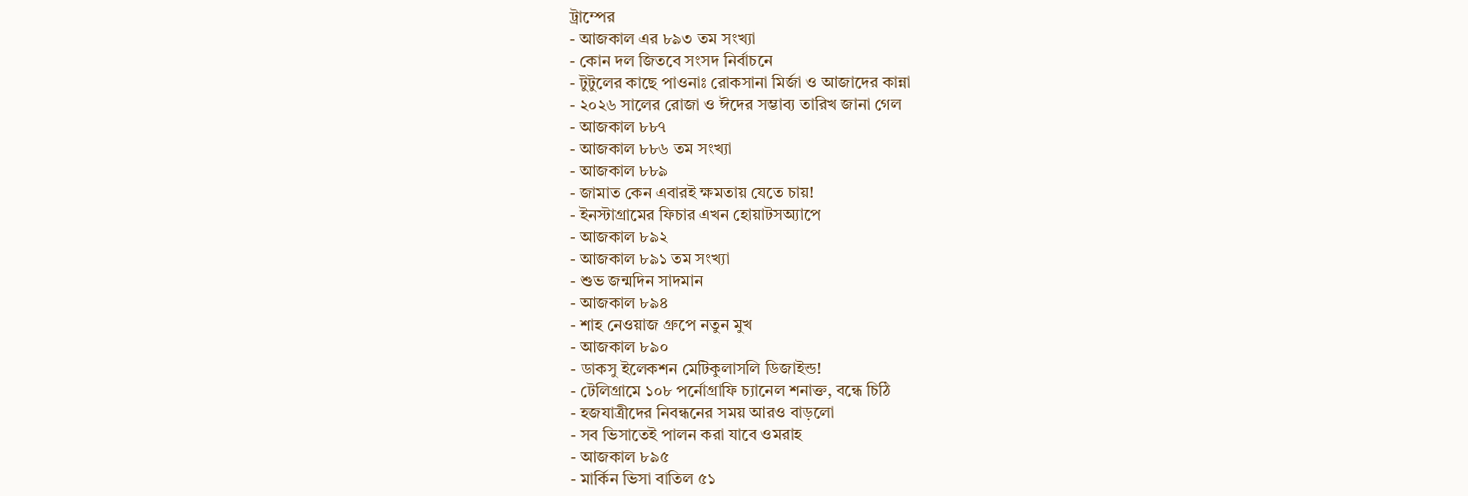ট্রাম্পের
- আজকাল এর ৮৯৩ তম সংখ্যা
- কোন দল জিতবে সংসদ নির্বাচনে
- টুটুলের কাছে পাওনাঃ রোকসানা মির্জা ও আজাদের কান্না
- ২০২৬ সালের রোজা ও ঈদের সম্ভাব্য তারিখ জানা গেল
- আজকাল ৮৮৭
- আজকাল ৮৮৬ তম সংখ্যা
- আজকাল ৮৮৯
- জামাত কেন এবারই ক্ষমতায় যেতে চায়!
- ইনস্টাগ্রামের ফিচার এখন হোয়াটসঅ্যাপে
- আজকাল ৮৯২
- আজকাল ৮৯১ তম সংখ্যা
- শুভ জন্মদিন সাদমান
- আজকাল ৮৯৪
- শাহ নেওয়াজ গ্রুপে নতুন মুখ
- আজকাল ৮৯০
- ডাকসু ইলেকশন মেটিকুলাসলি ডিজাইন্ড!
- টেলিগ্রামে ১০৮ পর্নোগ্রাফি চ্যানেল শনাক্ত, বন্ধে চিঠি
- হজযাত্রীদের নিবন্ধনের সময় আরও বাড়লো
- সব ভিসাতেই পালন করা যাবে ওমরাহ
- আজকাল ৮৯৫
- মার্কিন ভিসা বাতিল ৫১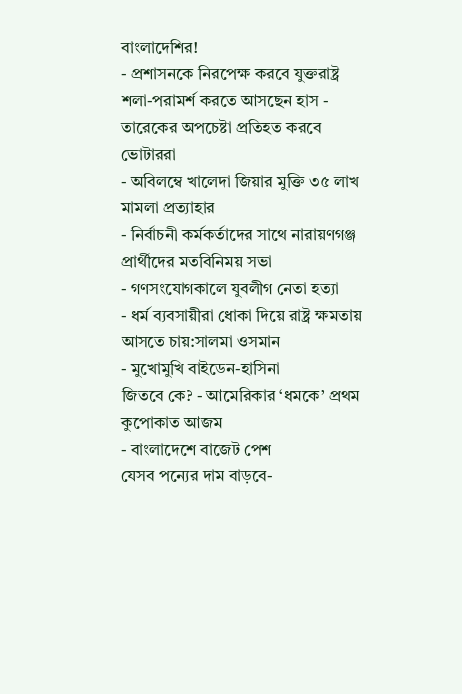বাংলাদেশির!
- প্রশাসনকে নিরপেক্ষ করবে যুক্তরাষ্ট্র
শলা-পরামর্শ করতে আসছেন হাস - তারেকের অপচেষ্টা প্রতিহত করবে ভোটাররা
- অবিলম্বে খালেদা জিয়ার মুক্তি ৩৫ লাখ মামলা প্রত্যাহার
- নির্বাচনী কর্মকর্তাদের সাথে নারায়ণগঞ্জ প্রার্থীদের মতবিনিময় সভা
- গণসংযোগকালে যুবলীগ নেতা হত্যা
- ধর্ম ব্যবসায়ীরা ধোকা দিয়ে রাষ্ট্র ক্ষমতায় আসতে চায়:সালমা ওসমান
- মুখোমুখি বাইডেন-হাসিনা
জিতবে কে? - আমেরিকার ‘ধমকে’ প্রথম কুপোকাত আজম
- বাংলাদেশে বাজেট পেশ
যেসব পন্যের দাম বাড়বে-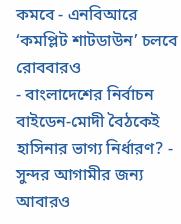কমবে - এনবিআরে ‘কমপ্লিট শাটডাউন’ চলবে রোববারও
- বাংলাদেশের নির্বাচন
বাইডেন-মোদী বৈঠকেই হাসিনার ভাগ্য নির্ধারণ? - সুন্দর আগামীর জন্য আবারও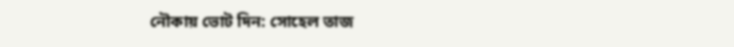নৌকায় ভোট দিন: সোহেল তাজ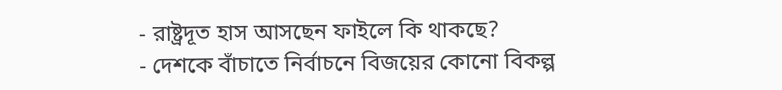- রাষ্ট্রদূত হাস আসছেন ফাইলে কি থাকছে?
- দেশকে বাঁচাতে নির্বাচনে বিজয়ের কোনো বিকল্প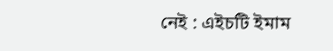নেই : এইচটি ইমাম